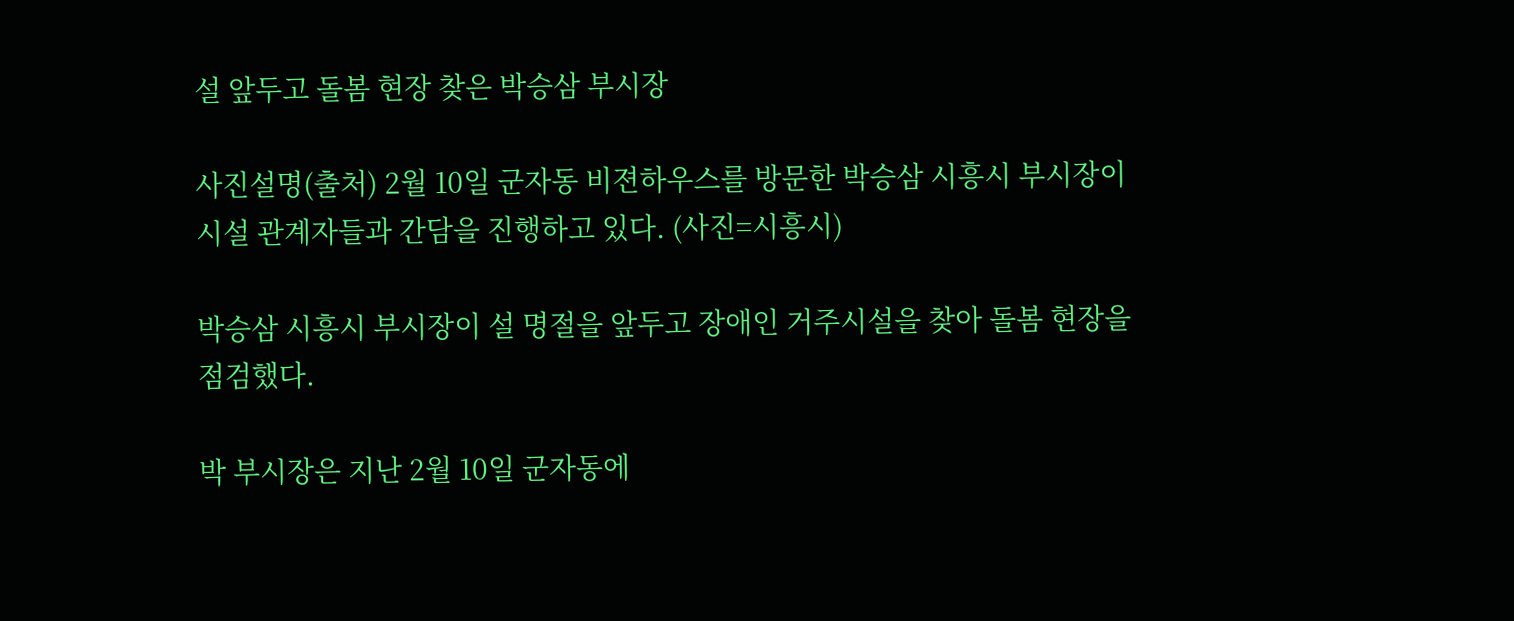설 앞두고 돌봄 현장 찾은 박승삼 부시장

사진설명(출처) 2월 10일 군자동 비젼하우스를 방문한 박승삼 시흥시 부시장이 시설 관계자들과 간담을 진행하고 있다. (사진=시흥시)

박승삼 시흥시 부시장이 설 명절을 앞두고 장애인 거주시설을 찾아 돌봄 현장을 점검했다.

박 부시장은 지난 2월 10일 군자동에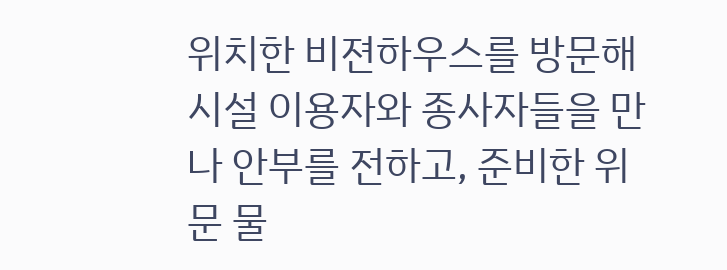위치한 비젼하우스를 방문해 시설 이용자와 종사자들을 만나 안부를 전하고, 준비한 위문 물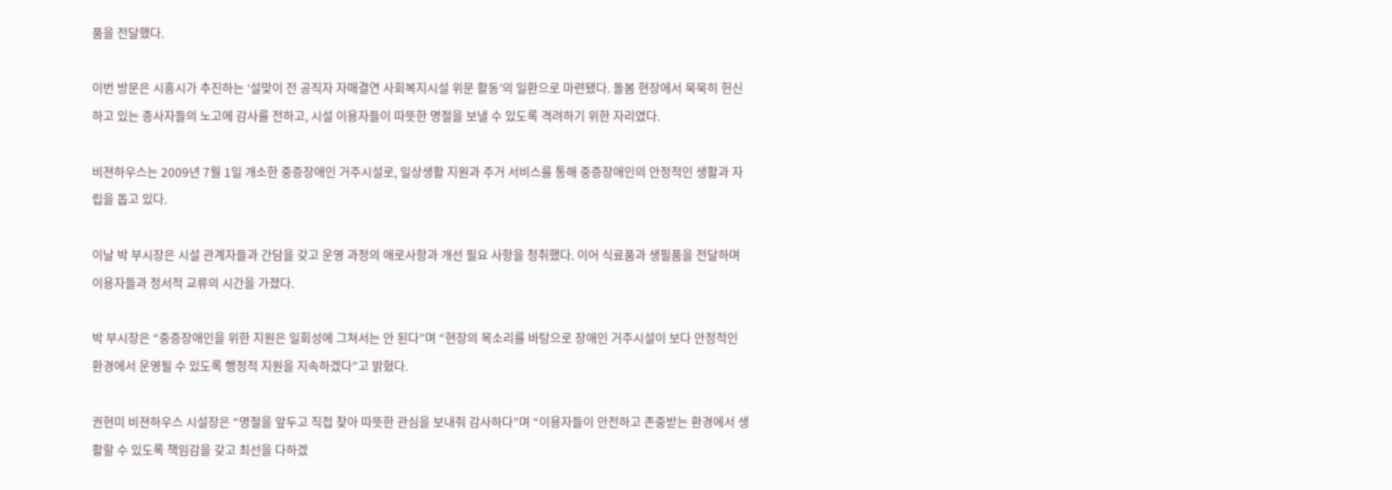품을 전달했다.

이번 방문은 시흥시가 추진하는 ‘설맞이 전 공직자 자매결연 사회복지시설 위문 활동’의 일환으로 마련됐다. 돌봄 현장에서 묵묵히 헌신하고 있는 종사자들의 노고에 감사를 전하고, 시설 이용자들이 따뜻한 명절을 보낼 수 있도록 격려하기 위한 자리였다.

비젼하우스는 2009년 7월 1일 개소한 중증장애인 거주시설로, 일상생활 지원과 주거 서비스를 통해 중증장애인의 안정적인 생활과 자립을 돕고 있다.

이날 박 부시장은 시설 관계자들과 간담을 갖고 운영 과정의 애로사항과 개선 필요 사항을 청취했다. 이어 식료품과 생필품을 전달하며 이용자들과 정서적 교류의 시간을 가졌다.

박 부시장은 “중증장애인을 위한 지원은 일회성에 그쳐서는 안 된다”며 “현장의 목소리를 바탕으로 장애인 거주시설이 보다 안정적인 환경에서 운영될 수 있도록 행정적 지원을 지속하겠다”고 밝혔다.

권현미 비젼하우스 시설장은 “명절을 앞두고 직접 찾아 따뜻한 관심을 보내줘 감사하다”며 “이용자들이 안전하고 존중받는 환경에서 생활할 수 있도록 책임감을 갖고 최선을 다하겠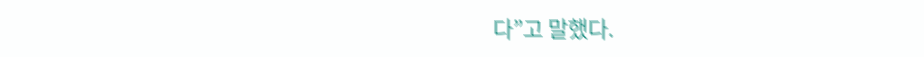다”고 말했다.